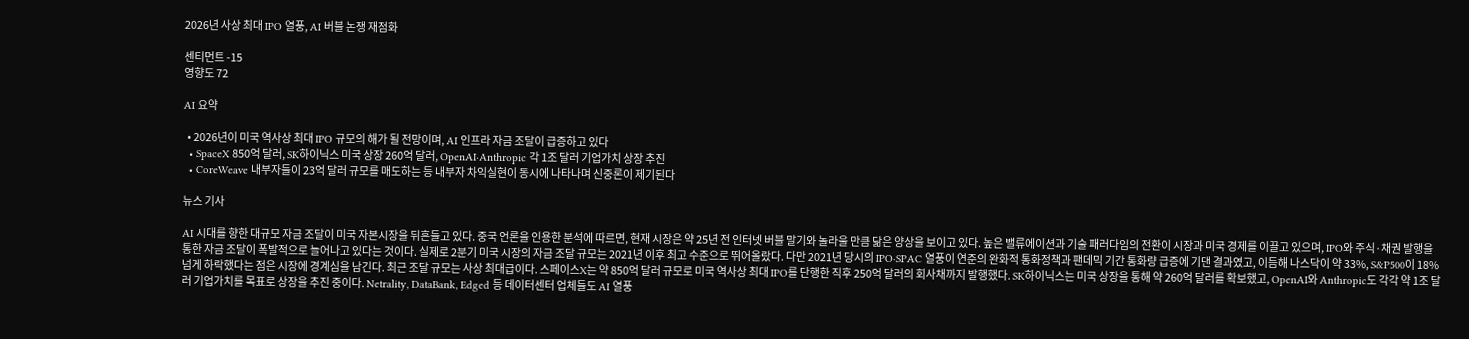2026년 사상 최대 IPO 열풍, AI 버블 논쟁 재점화

센티먼트 -15
영향도 72

AI 요약

  • 2026년이 미국 역사상 최대 IPO 규모의 해가 될 전망이며, AI 인프라 자금 조달이 급증하고 있다
  • SpaceX 850억 달러, SK하이닉스 미국 상장 260억 달러, OpenAI·Anthropic 각 1조 달러 기업가치 상장 추진
  • CoreWeave 내부자들이 23억 달러 규모를 매도하는 등 내부자 차익실현이 동시에 나타나며 신중론이 제기된다

뉴스 기사

AI 시대를 향한 대규모 자금 조달이 미국 자본시장을 뒤흔들고 있다. 중국 언론을 인용한 분석에 따르면, 현재 시장은 약 25년 전 인터넷 버블 말기와 놀라울 만큼 닮은 양상을 보이고 있다. 높은 밸류에이션과 기술 패러다임의 전환이 시장과 미국 경제를 이끌고 있으며, IPO와 주식·채권 발행을 통한 자금 조달이 폭발적으로 늘어나고 있다는 것이다. 실제로 2분기 미국 시장의 자금 조달 규모는 2021년 이후 최고 수준으로 뛰어올랐다. 다만 2021년 당시의 IPO·SPAC 열풍이 연준의 완화적 통화정책과 팬데믹 기간 통화량 급증에 기댄 결과였고, 이듬해 나스닥이 약 33%, S&P500이 18% 넘게 하락했다는 점은 시장에 경계심을 남긴다. 최근 조달 규모는 사상 최대급이다. 스페이스X는 약 850억 달러 규모로 미국 역사상 최대 IPO를 단행한 직후 250억 달러의 회사채까지 발행했다. SK하이닉스는 미국 상장을 통해 약 260억 달러를 확보했고, OpenAI와 Anthropic도 각각 약 1조 달러 기업가치를 목표로 상장을 추진 중이다. Netrality, DataBank, Edged 등 데이터센터 업체들도 AI 열풍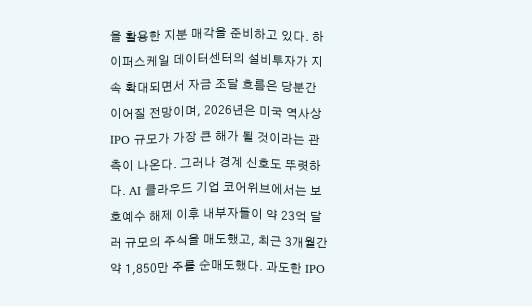을 활용한 지분 매각을 준비하고 있다. 하이퍼스케일 데이터센터의 설비투자가 지속 확대되면서 자금 조달 흐름은 당분간 이어질 전망이며, 2026년은 미국 역사상 IPO 규모가 가장 큰 해가 될 것이라는 관측이 나온다. 그러나 경계 신호도 뚜렷하다. AI 클라우드 기업 코어위브에서는 보호예수 해제 이후 내부자들이 약 23억 달러 규모의 주식을 매도했고, 최근 3개월간 약 1,850만 주를 순매도했다. 과도한 IPO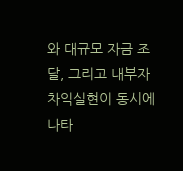와 대규모 자금 조달, 그리고 내부자 차익실현이 동시에 나타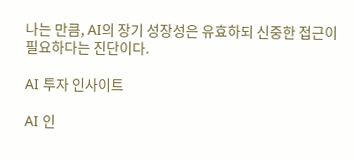나는 만큼, AI의 장기 성장성은 유효하되 신중한 접근이 필요하다는 진단이다.

AI 투자 인사이트

AI 인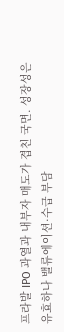프라발 IPO 과열과 내부자 매도가 겹친 국면. 성장성은 유효하나 밸류에이션·수급 부담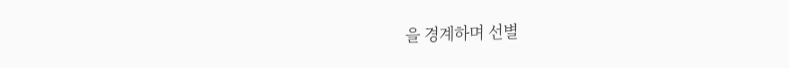을 경계하며 선별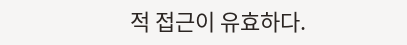적 접근이 유효하다.